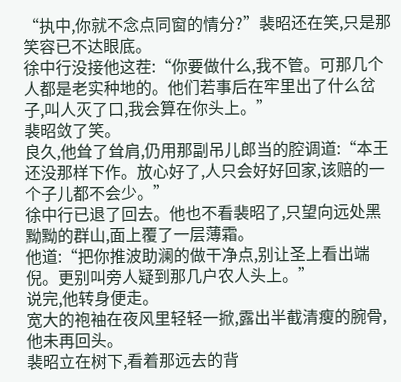“执中,你就不念点同窗的情分?”裴昭还在笑,只是那笑容已不达眼底。
徐中行没接他这茬:“你要做什么,我不管。可那几个人都是老实种地的。他们若事后在牢里出了什么岔子,叫人灭了口,我会算在你头上。”
裴昭敛了笑。
良久,他耸了耸肩,仍用那副吊儿郎当的腔调道:“本王还没那样下作。放心好了,人只会好好回家,该赔的一个子儿都不会少。”
徐中行已退了回去。他也不看裴昭了,只望向远处黑黝黝的群山,面上覆了一层薄霜。
他道:“把你推波助澜的做干净点,别让圣上看出端倪。更别叫旁人疑到那几户农人头上。”
说完,他转身便走。
宽大的袍袖在夜风里轻轻一掀,露出半截清瘦的腕骨,他未再回头。
裴昭立在树下,看着那远去的背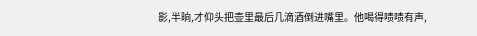影,半晌,才仰头把壶里最后几滴酒倒进嘴里。他喝得啧啧有声,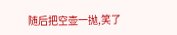随后把空壶一抛,笑了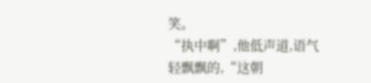笑。
“执中啊”,他低声道,语气轻飘飘的,“这朝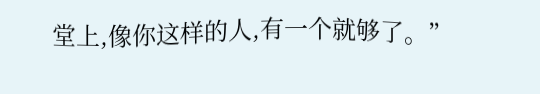堂上,像你这样的人,有一个就够了。”